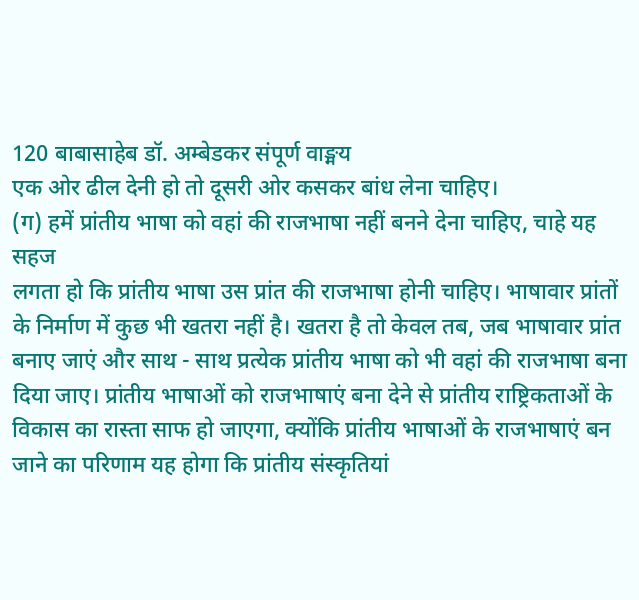120 बाबासाहेब डॉ. अम्बेडकर संपूर्ण वाङ्मय
एक ओर ढील देनी हो तो दूसरी ओर कसकर बांध लेना चाहिए।
(ग) हमें प्रांतीय भाषा को वहां की राजभाषा नहीं बनने देना चाहिए, चाहे यह सहज
लगता हो कि प्रांतीय भाषा उस प्रांत की राजभाषा होनी चाहिए। भाषावार प्रांतों
के निर्माण में कुछ भी खतरा नहीं है। खतरा है तो केवल तब, जब भाषावार प्रांत
बनाए जाएं और साथ - साथ प्रत्येक प्रांतीय भाषा को भी वहां की राजभाषा बना
दिया जाए। प्रांतीय भाषाओं को राजभाषाएं बना देने से प्रांतीय राष्ट्रिकताओं के
विकास का रास्ता साफ हो जाएगा, क्योंकि प्रांतीय भाषाओं के राजभाषाएं बन
जाने का परिणाम यह होगा कि प्रांतीय संस्कृतियां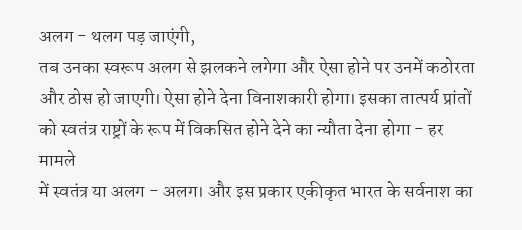अलग - थलग पड़ जाएंगी,
तब उनका स्वरूप अलग से झलकने लगेगा और ऐसा होने पर उनमें कठोरता
और ठोस हो जाएगी। ऐसा होने देना विनाशकारी होगा। इसका तात्पर्य प्रांतों
को स्वतंत्र राष्ट्रों के रूप में विकसित होने देने का न्यौता देना होगा - हर मामले
में स्वतंत्र या अलग - अलग। और इस प्रकार एकीकृत भारत के सर्वनाश का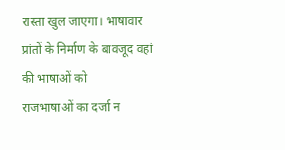रास्ता खुल जाएगा। भाषावार प्रांतों के निर्माण के बावजूद वहां की भाषाओं को
राजभाषाओं का दर्जा न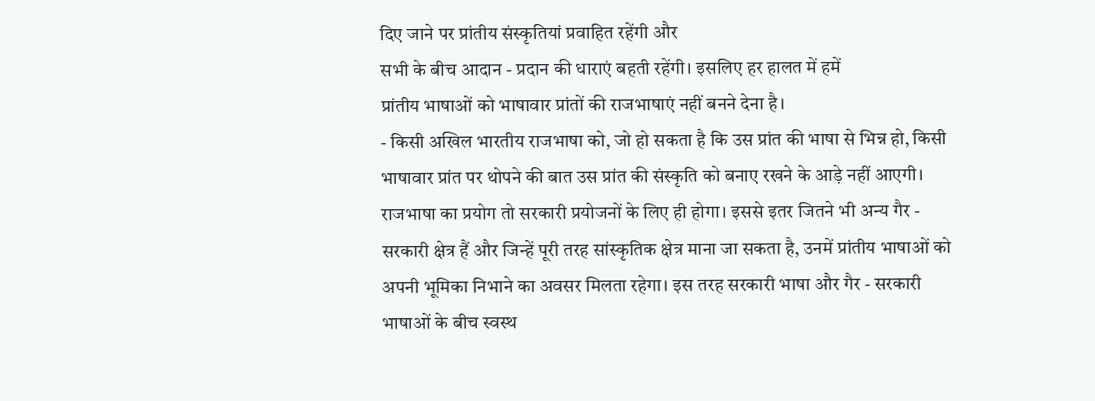दिए जाने पर प्रांतीय संस्कृतियां प्रवाहित रहेंगी और
सभी के बीच आदान - प्रदान की धाराएं बहती रहेंगी। इसलिए हर हालत में हमें
प्रांतीय भाषाओं को भाषावार प्रांतों की राजभाषाएं नहीं बनने देना है।
- किसी अखिल भारतीय राजभाषा को, जो हो सकता है कि उस प्रांत की भाषा से भिन्न हो, किसी भाषावार प्रांत पर थोपने की बात उस प्रांत की संस्कृति को बनाए रखने के आड़े नहीं आएगी। राजभाषा का प्रयोग तो सरकारी प्रयोजनों के लिए ही होगा। इससे इतर जितने भी अन्य गैर - सरकारी क्षेत्र हैं और जिन्हें पूरी तरह सांस्कृतिक क्षेत्र माना जा सकता है, उनमें प्रांतीय भाषाओं को अपनी भूमिका निभाने का अवसर मिलता रहेगा। इस तरह सरकारी भाषा और गैर - सरकारी भाषाओं के बीच स्वस्थ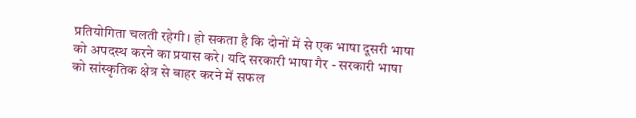प्रतियोगिता चलती रहेगी। हो सकता है कि दोनों में से एक भाषा दूसरी भाषा को अपदस्थ करने का प्रयास करे। यदि सरकारी भाषा गैर - सरकारी भाषा को सांस्कृतिक क्षेत्र से बाहर करने में सफल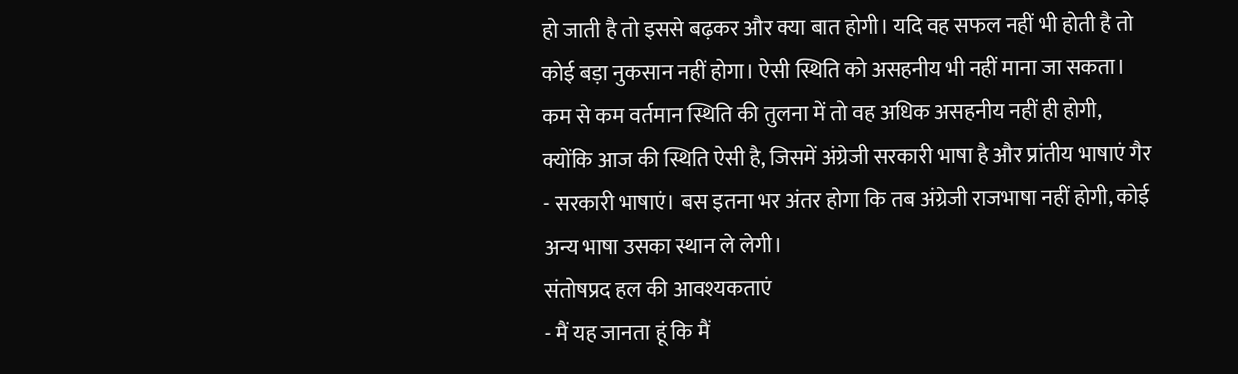हो जाती है तो इससे बढ़कर और क्या बात होगी। यदि वह सफल नहीं भी होती है तो कोई बड़ा नुकसान नहीं होगा। ऐसी स्थिति को असहनीय भी नहीं माना जा सकता। कम से कम वर्तमान स्थिति की तुलना में तो वह अधिक असहनीय नहीं ही होगी, क्योंकि आज की स्थिति ऐसी है, जिसमें अंग्रेजी सरकारी भाषा है और प्रांतीय भाषाएं गैर - सरकारी भाषाएं। बस इतना भर अंतर होगा कि तब अंग्रेजी राजभाषा नहीं होगी, कोई अन्य भाषा उसका स्थान ले लेगी।
संतोषप्रद हल की आवश्यकताएं
- मैं यह जानता हूं कि मैं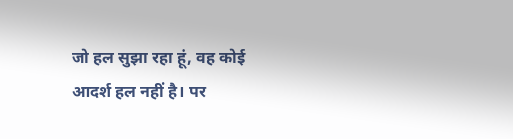जो हल सुझा रहा हूं, वह कोई आदर्श हल नहीं है। पर